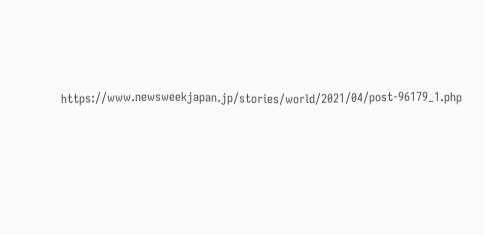https://www.newsweekjapan.jp/stories/world/2021/04/post-96179_1.php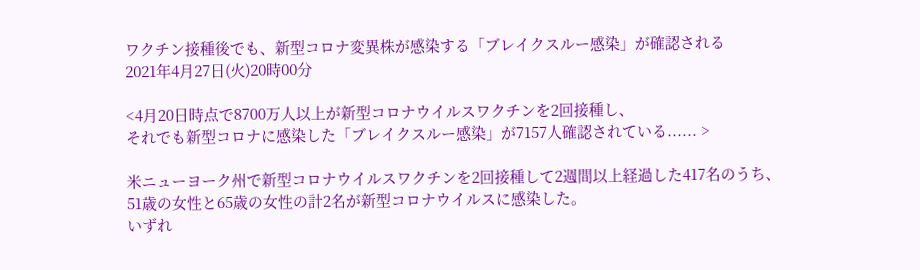ワクチン接種後でも、新型コロナ変異株が感染する「ブレイクスルー感染」が確認される
2021年4月27日(火)20時00分

<4月20日時点で8700万人以上が新型コロナウイルスワクチンを2回接種し、
それでも新型コロナに感染した「ブレイクスルー感染」が7157人確認されている...... >

米ニューヨーク州で新型コロナウイルスワクチンを2回接種して2週間以上経過した417名のうち、
51歳の女性と65歳の女性の計2名が新型コロナウイルスに感染した。
いずれ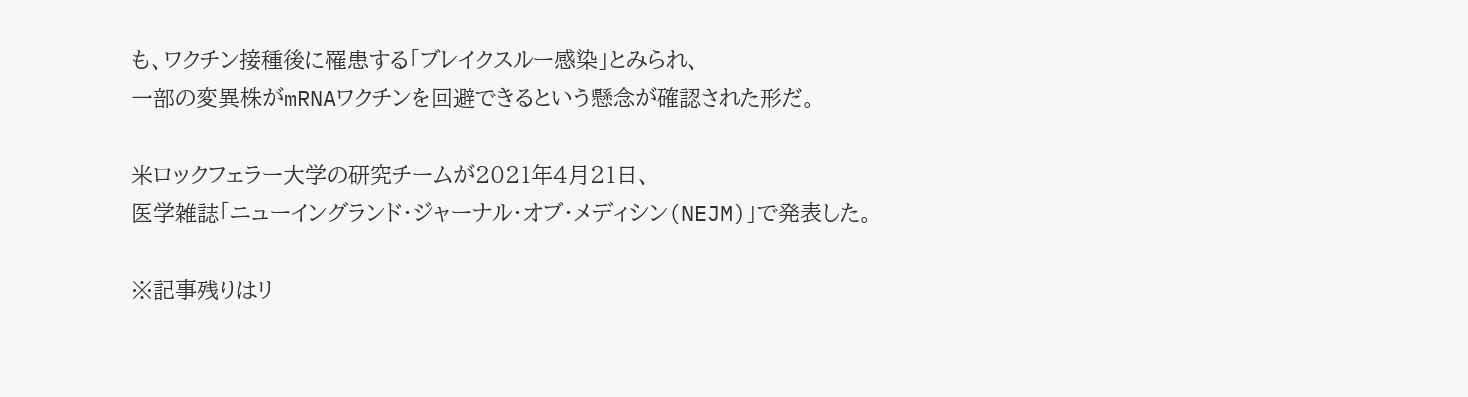も、ワクチン接種後に罹患する「ブレイクスルー感染」とみられ、
一部の変異株がmRNAワクチンを回避できるという懸念が確認された形だ。

米ロックフェラー大学の研究チームが2021年4月21日、
医学雑誌「ニューイングランド・ジャーナル・オブ・メディシン(NEJM)」で発表した。

※記事残りはリ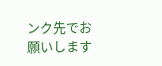ンク先でお願いします